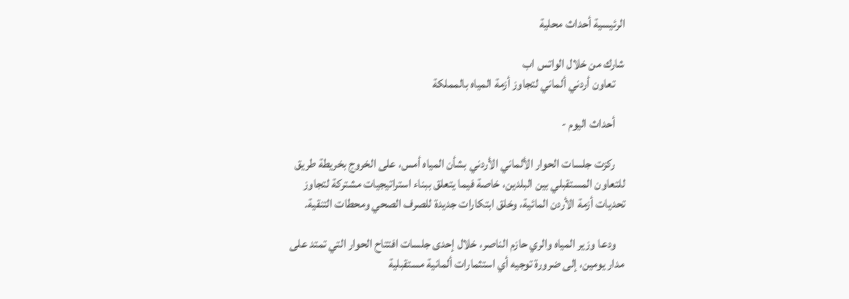الرئيسية أحداث محلية

شارك من خلال الواتس اب
    تعاون أردني ألماني لتجاوز أزمة المياه بالمملكة

    أحداث اليوم -

    ركزت جلسات الحوار الألماني الأردني بشأن المياه أمس، على الخروج بخريطة طريق للتعاون المستقبلي بين البلدين، خاصة فيما يتعلق ببناء استراتيجيات مشتركة لتجاوز تحديات أزمة الأردن المائية، وخلق ابتكارات جديدة للصرف الصحي ومحطات التنقية.

    ودعا وزير المياه والري حازم الناصر، خلال إحدى جلسات افتتاح الحوار التي تمتد على مدار يومين، إلى ضرورة توجيه أي استثمارات ألمانية مستقبلية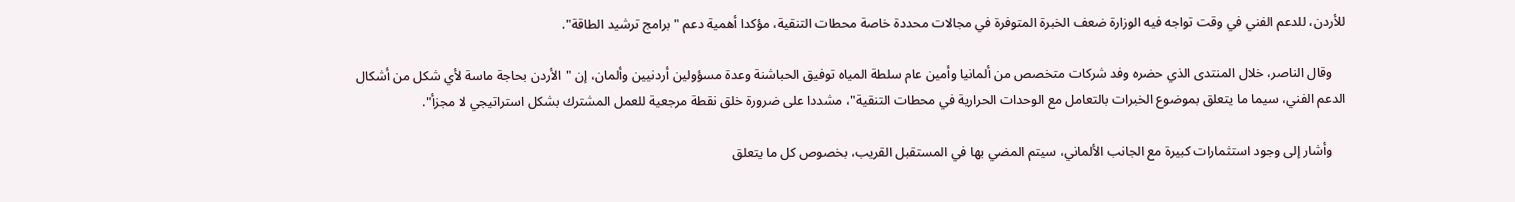للأردن، للدعم الفني في وقت تواجه فيه الوزارة ضعف الخبرة المتوفرة في مجالات محددة خاصة محطات التنقية، مؤكدا أهمية دعم "برامج ترشيد الطاقة".

    وقال الناصر، خلال المنتدى الذي حضره وفد شركات متخصص من ألمانيا وأمين عام سلطة المياه توفيق الحباشنة وعدة مسؤولين أردنيين وألمان، إن "الأردن بحاجة ماسة لأي شكل من أشكال الدعم الفني، سيما ما يتعلق بموضوع الخبرات بالتعامل مع الوحدات الحرارية في محطات التنقية"، مشددا على ضرورة خلق نقطة مرجعية للعمل المشترك بشكل استراتيجي لا مجزأ".

    وأشار إلى وجود استثمارات كبيرة مع الجانب الألماني، سيتم المضي بها في المستقبل القريب، بخصوص كل ما يتعلق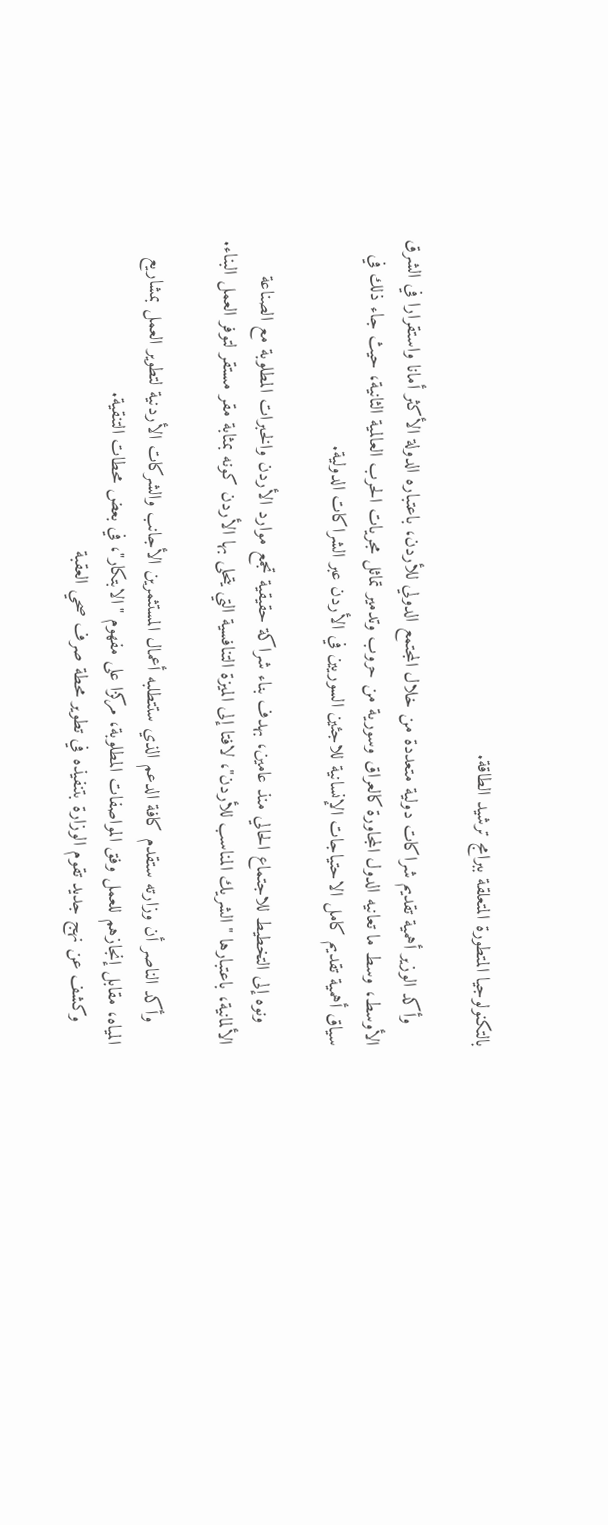بالتكنولوجيا المتطورة المتعلقة ببرامج ترشيد الطاقة.

    وأكد الوزير أهمية تقديم شراكات دولية متعددة من خلال المجتمع الدولي للأردن، باعتباره الدولة الأكثر أمانا واستقرارا في الشرق الأوسط، وسط ما تعانيه الدول المجاورة كالعراق وسورية من حروب وتدمير تماثل مجريات الحرب العالمية الثانية، حيث جاء ذلك في سياق أهمية تقديم كامل الاحتياجات الإنسانية للاجئين السوريين في الأردن عبر الشراكات الدولية.

    ونوه إلى التخطيط للاجتماع الحالي منذ عامين، بهدف بناء شراكة حقيقية تجمع موارد الأردن والخبرات المطلوبة مع الصناعة الألمانية، باعتبارها "الشريك المناسب للأردن"، لافتا إلى الميزة التنافسية التي يتحلى بها الأردن كونه بمثابة مقر مستقر لتوفر العمل البناء.

    وأكد الناصر أن وزارته ستقدم كافة الدعم الذي ستتطلبه أعمال المستثمرين الأجانب والشركات الأردنية لتطوير العمل بمشاريع المياه، مقابل إنجازهم للعمل وفق المواصفات المطلوبة، مركزا على مفهوم "الابتكار"، في بعض محطات التنقية.
    وكشف عن نهج جديد تقوم الوزارة بتنفيذه في تطوير محطة صرف صحي العقبة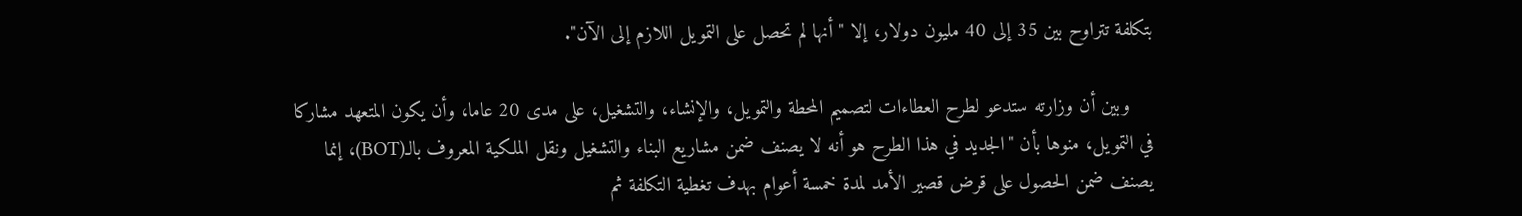بتكلفة تتراوح بين 35 إلى 40 مليون دولار، إلا "أنها لم تحصل على التمويل اللازم إلى الآن".

    وبين أن وزارته ستدعو لطرح العطاءات لتصميم المحطة والتمويل، والإنشاء، والتشغيل، على مدى 20 عاما، وأن يكون المتعهد مشاركا في التمويل، منوها بأن "الجديد في هذا الطرح هو أنه لا يصنف ضمن مشاريع البناء والتشغيل ونقل الملكية المعروف بالـ(BOT)، إنما يصنف ضمن الحصول على قرض قصير الأمد لمدة خمسة أعوام بهدف تغطية التكلفة ثم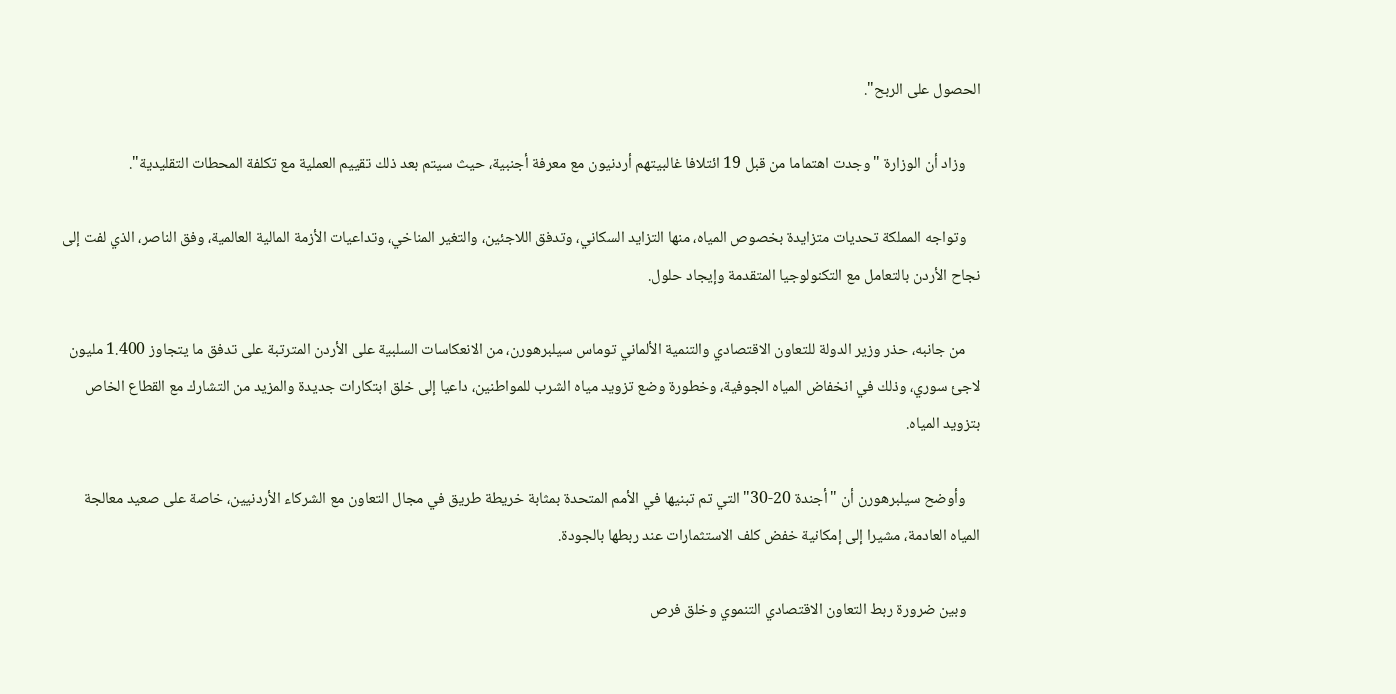الحصول على الربح".

    وزاد أن الوزارة "وجدت اهتماما من قبل 19 ائتلافا غالبيتهم أردنيون مع معرفة أجنبية، حيث سيتم بعد ذلك تقييم العملية مع تكلفة المحطات التقليدية".

    وتواجه المملكة تحديات متزايدة بخصوص المياه، منها التزايد السكاني، وتدفق اللاجئين، والتغير المناخي، وتداعيات الأزمة المالية العالمية، وفق الناصر، الذي لفت إلى نجاح الأردن بالتعامل مع التكنولوجيا المتقدمة وإيجاد حلول.

    من جانبه، حذر وزير الدولة للتعاون الاقتصادي والتنمية الألماني توماس سيلبرهورن، من الانعكاسات السلبية على الأردن المترتبة على تدفق ما يتجاوز 1.400 مليون لاجئ سوري، وذلك في انخفاض المياه الجوفية، وخطورة وضع تزويد مياه الشرب للمواطنين، داعيا إلى خلق ابتكارات جديدة والمزيد من التشارك مع القطاع الخاص بتزويد المياه.

    وأوضح سيلبرهورن أن "أجندة 20-30" التي تم تبنيها في الأمم المتحدة بمثابة خريطة طريق في مجال التعاون مع الشركاء الأردنيين، خاصة على صعيد معالجة المياه العادمة، مشيرا إلى إمكانية خفض كلف الاستثمارات عند ربطها بالجودة.

    وبين ضرورة ربط التعاون الاقتصادي التنموي وخلق فرص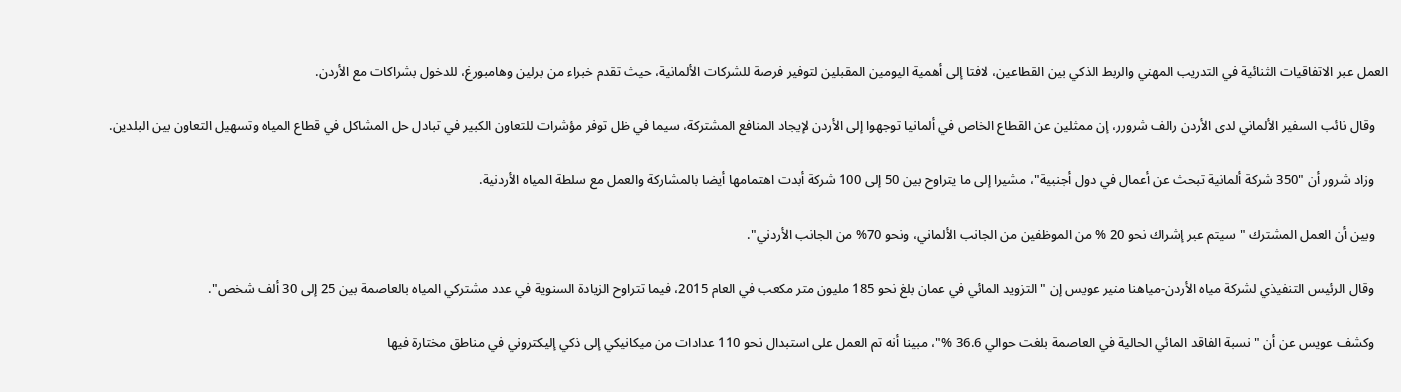العمل عبر الاتفاقيات الثنائية في التدريب المهني والربط الذكي بين القطاعين، لافتا إلى أهمية اليومين المقبلين لتوفير فرصة للشركات الألمانية، حيث تقدم خبراء من برلين وهامبورغ، للدخول بشراكات مع الأردن.

    وقال نائب السفير الألماني لدى الأردن رالف شرورر، إن ممثلين عن القطاع الخاص في ألمانيا توجهوا إلى الأردن لإيجاد المنافع المشتركة، سيما في ظل توفر مؤشرات للتعاون الكبير في تبادل حل المشاكل في قطاع المياه وتسهيل التعاون بين البلدين.

    وزاد شرور أن "350 شركة ألمانية تبحث عن أعمال في دول أجنبية"، مشيرا إلى ما يتراوح بين 50 إلى 100 شركة أبدت اهتمامها أيضا بالمشاركة والعمل مع سلطة المياه الأردنية.

    وبين أن العمل المشترك "سيتم عبر إشراك نحو 20 % من الموظفين من الجانب الألماني، ونحو 70% من الجانب الأردني".

    وقال الرئيس التنفيذي لشركة مياه الأردن-مياهنا منير عويس إن "التزويد المائي في عمان بلغ نحو 185 مليون متر مكعب في العام 2015، فيما تتراوح الزيادة السنوية في عدد مشتركي المياه بالعاصمة بين 25 إلى 30 ألف شخص".

    وكشف عويس عن أن "نسبة الفاقد المائي الحالية في العاصمة بلغت حوالي 36.6 %"، مبينا أنه تم العمل على استبدال نحو 110 عدادات من ميكانيكي إلى ذكي إليكتروني في مناطق مختارة فيها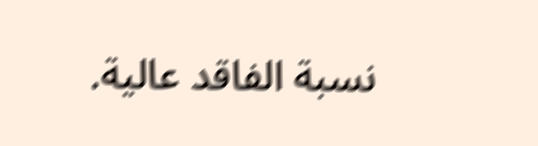نسبة الفاقد عالية.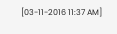[03-11-2016 11:37 AM]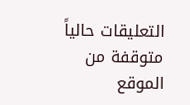التعليقات حالياً متوقفة من الموقع